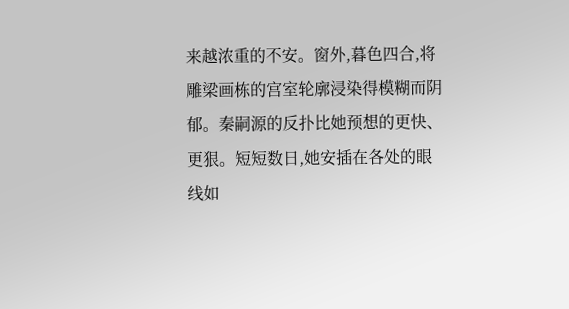来越浓重的不安。窗外,暮色四合,将雕梁画栋的宫室轮廓浸染得模糊而阴郁。秦嗣源的反扑比她预想的更快、更狠。短短数日,她安插在各处的眼线如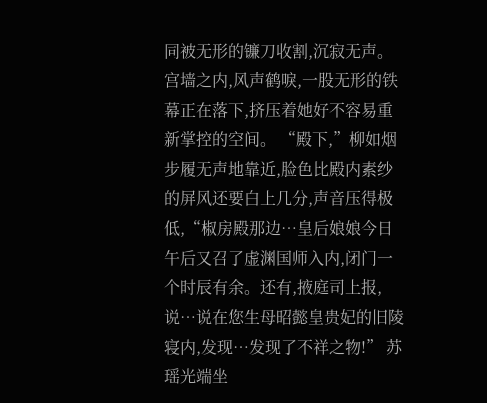同被无形的镰刀收割,沉寂无声。宫墙之内,风声鹤唳,一股无形的铁幕正在落下,挤压着她好不容易重新掌控的空间。 “殿下,”柳如烟步履无声地靠近,脸色比殿内素纱的屏风还要白上几分,声音压得极低,“椒房殿那边…皇后娘娘今日午后又召了虚渊国师入内,闭门一个时辰有余。还有,掖庭司上报,说…说在您生母昭懿皇贵妃的旧陵寝内,发现…发现了不祥之物!” 苏瑶光端坐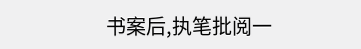书案后,执笔批阅一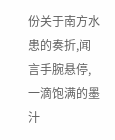份关于南方水患的奏折,闻言手腕悬停,一滴饱满的墨汁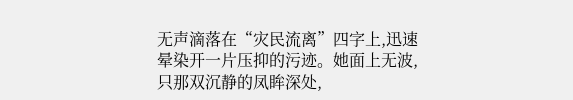无声滴落在“灾民流离”四字上,迅速晕染开一片压抑的污迹。她面上无波,只那双沉静的凤眸深处,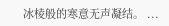冰棱般的寒意无声凝结。 ...